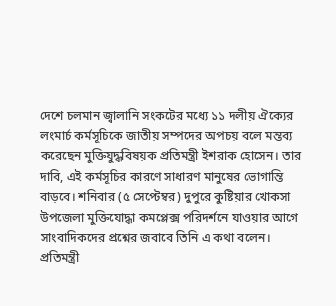দেশে চলমান জ্বালানি সংকটের মধ্যে ১১ দলীয় ঐক্যের লংমার্চ কর্মসূচিকে জাতীয় সম্পদের অপচয় বলে মন্তব্য করেছেন মুক্তিযুদ্ধবিষয়ক প্রতিমন্ত্রী ইশরাক হোসেন। তার দাবি, এই কর্মসূচির কারণে সাধারণ মানুষের ভোগান্তি বাড়বে। শনিবার (৫ সেপ্টেম্বর) দুপুরে কুষ্টিয়ার খোকসা উপজেলা মুক্তিযোদ্ধা কমপ্লেক্স পরিদর্শনে যাওয়ার আগে সাংবাদিকদের প্রশ্নের জবাবে তিনি এ কথা বলেন।
প্রতিমন্ত্রী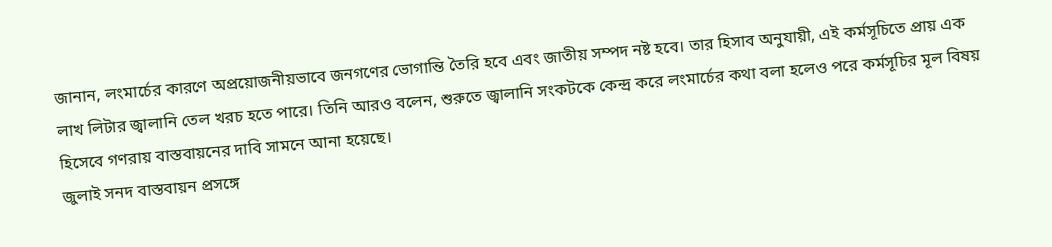জানান, লংমার্চের কারণে অপ্রয়োজনীয়ভাবে জনগণের ভোগান্তি তৈরি হবে এবং জাতীয় সম্পদ নষ্ট হবে। তার হিসাব অনুযায়ী, এই কর্মসূচিতে প্রায় এক লাখ লিটার জ্বালানি তেল খরচ হতে পারে। তিনি আরও বলেন, শুরুতে জ্বালানি সংকটকে কেন্দ্র করে লংমার্চের কথা বলা হলেও পরে কর্মসূচির মূল বিষয় হিসেবে গণরায় বাস্তবায়নের দাবি সামনে আনা হয়েছে।
জুলাই সনদ বাস্তবায়ন প্রসঙ্গে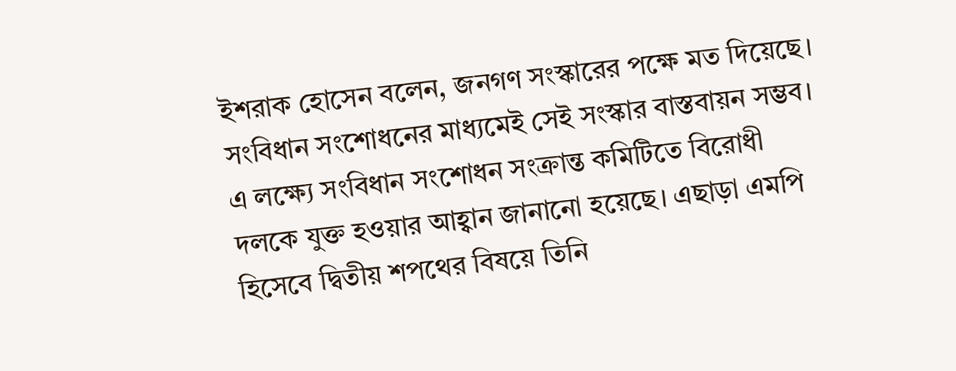ইশরাক হোসেন বলেন, জনগণ সংস্কারের পক্ষে মত দিয়েছে। সংবিধান সংশোধনের মাধ্যমেই সেই সংস্কার বাস্তবায়ন সম্ভব। এ লক্ষ্যে সংবিধান সংশোধন সংক্রান্ত কমিটিতে বিরোধী দলকে যুক্ত হওয়ার আহ্বান জানানো হয়েছে। এছাড়া এমপি হিসেবে দ্বিতীয় শপথের বিষয়ে তিনি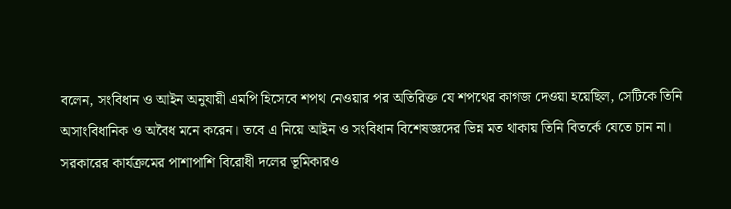বলেন, সংবিধান ও আইন অনুযায়ী এমপি হিসেবে শপথ নেওয়ার পর অতিরিক্ত যে শপথের কাগজ দেওয়া হয়েছিল, সেটিকে তিনি অসাংবিধানিক ও অবৈধ মনে করেন। তবে এ নিয়ে আইন ও সংবিধান বিশেষজ্ঞদের ভিন্ন মত থাকায় তিনি বিতর্কে যেতে চান না।
সরকারের কার্যক্রমের পাশাপাশি বিরোধী দলের ভূমিকারও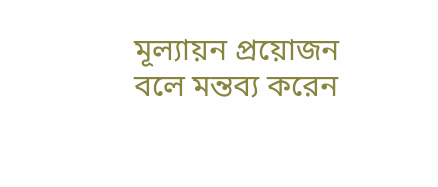মূল্যায়ন প্রয়োজন বলে মন্তব্য করেন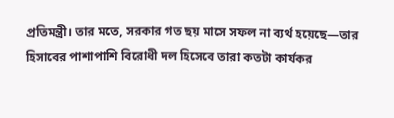প্রতিমন্ত্রী। তার মতে, সরকার গত ছয় মাসে সফল না ব্যর্থ হয়েছে—তার হিসাবের পাশাপাশি বিরোধী দল হিসেবে তারা কতটা কার্যকর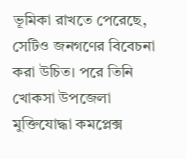ভূমিকা রাখতে পেরেছে, সেটিও জনগণের বিবেচনা করা উচিত। পরে তিনি খোকসা উপজেলা মুক্তিযোদ্ধা কমপ্লেক্স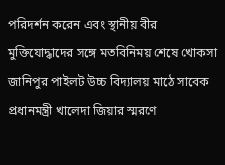পরিদর্শন করেন এবং স্থানীয় বীর মুক্তিযোদ্ধাদের সঙ্গে মতবিনিময় শেষে খোকসা জানিপুর পাইলট উচ্চ বিদ্যালয় মাঠে সাবেক প্রধানমন্ত্রী খালেদা জিয়ার স্মরণে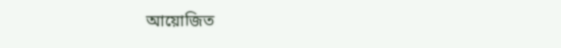আয়োজিত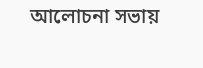আলোচনা সভায়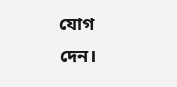যোগ দেন।